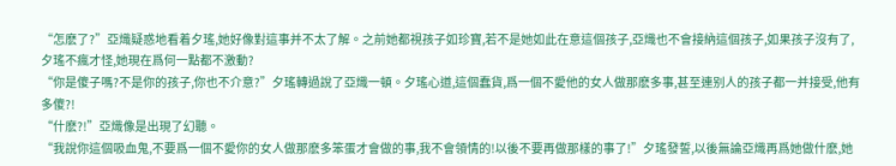“怎麽了?”亞熾疑惑地看着夕瑤,她好像對這事并不太了解。之前她都視孩子如珍寶,若不是她如此在意這個孩子,亞熾也不會接納這個孩子,如果孩子沒有了,夕瑤不瘋才怪,她現在爲何一點都不激動?
“你是傻子嗎?不是你的孩子,你也不介意?”夕瑤轉過說了亞熾一頓。夕瑤心道,這個蠢貨,爲一個不愛他的女人做那麽多事,甚至連别人的孩子都一并接受,他有多傻?!
“什麽?!”亞熾像是出現了幻聽。
“我說你這個吸血鬼,不要爲一個不愛你的女人做那麽多笨蛋才會做的事,我不會領情的!以後不要再做那樣的事了!”夕瑤發誓,以後無論亞熾再爲她做什麽,她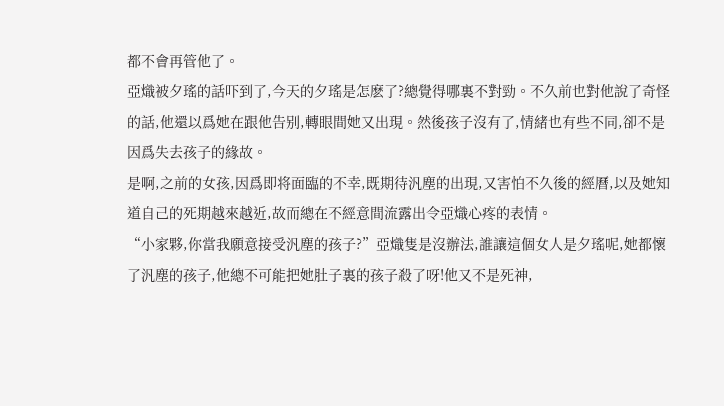都不會再管他了。
亞熾被夕瑤的話吓到了,今天的夕瑤是怎麽了?總覺得哪裏不對勁。不久前也對他說了奇怪的話,他還以爲她在跟他告别,轉眼間她又出現。然後孩子沒有了,情緒也有些不同,卻不是因爲失去孩子的緣故。
是啊,之前的女孩,因爲即将面臨的不幸,既期待汎塵的出現,又害怕不久後的經曆,以及她知道自己的死期越來越近,故而總在不經意間流露出令亞熾心疼的表情。
“小家夥,你當我願意接受汎塵的孩子?”亞熾隻是沒辦法,誰讓這個女人是夕瑤呢,她都懷了汎塵的孩子,他總不可能把她肚子裏的孩子殺了呀!他又不是死神,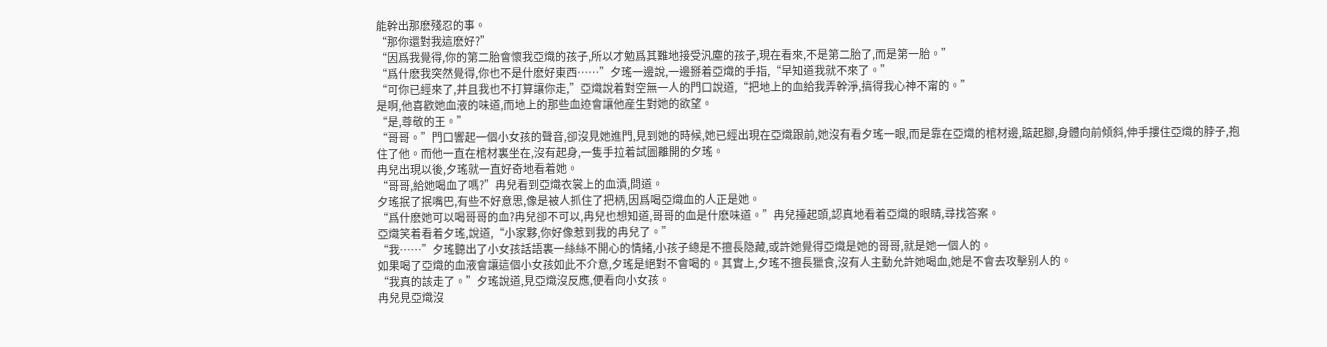能幹出那麽殘忍的事。
“那你還對我這麽好?”
“因爲我覺得,你的第二胎會懷我亞熾的孩子,所以才勉爲其難地接受汎塵的孩子,現在看來,不是第二胎了,而是第一胎。”
“爲什麽我突然覺得,你也不是什麽好東西……”夕瑤一邊說,一邊掰着亞熾的手指,“早知道我就不來了。”
“可你已經來了,并且我也不打算讓你走,”亞熾說着對空無一人的門口說道,“把地上的血給我弄幹淨,搞得我心神不甯的。”
是啊,他喜歡她血液的味道,而地上的那些血迹會讓他産生對她的欲望。
“是,尊敬的王。”
“哥哥。”門口響起一個小女孩的聲音,卻沒見她進門,見到她的時候,她已經出現在亞熾跟前,她沒有看夕瑤一眼,而是靠在亞熾的棺材邊,踮起腳,身體向前傾斜,伸手摟住亞熾的脖子,抱住了他。而他一直在棺材裏坐在,沒有起身,一隻手拉着試圖離開的夕瑤。
冉兒出現以後,夕瑤就一直好奇地看着她。
“哥哥,給她喝血了嗎?”冉兒看到亞熾衣裳上的血漬,問道。
夕瑤抿了抿嘴巴,有些不好意思,像是被人抓住了把柄,因爲喝亞熾血的人正是她。
“爲什麽她可以喝哥哥的血?冉兒卻不可以,冉兒也想知道,哥哥的血是什麽味道。”冉兒擡起頭,認真地看着亞熾的眼睛,尋找答案。
亞熾笑着看着夕瑤,說道,“小家夥,你好像惹到我的冉兒了。”
“我……”夕瑤聽出了小女孩話語裏一絲絲不開心的情緒,小孩子總是不擅長隐藏,或許她覺得亞熾是她的哥哥,就是她一個人的。
如果喝了亞熾的血液會讓這個小女孩如此不介意,夕瑤是絕對不會喝的。其實上,夕瑤不擅長獵食,沒有人主動允許她喝血,她是不會去攻擊别人的。
“我真的該走了。”夕瑤說道,見亞熾沒反應,便看向小女孩。
冉兒見亞熾沒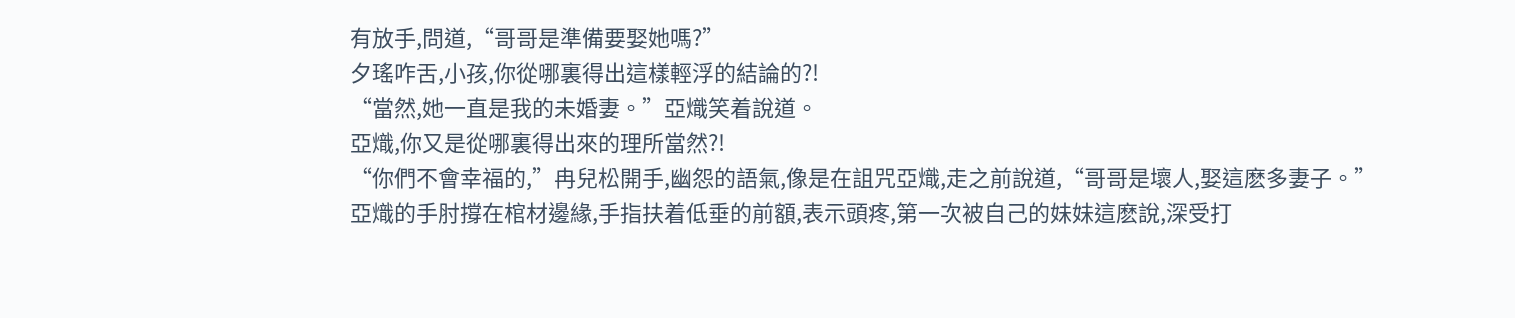有放手,問道,“哥哥是準備要娶她嗎?”
夕瑤咋舌,小孩,你從哪裏得出這樣輕浮的結論的?!
“當然,她一直是我的未婚妻。”亞熾笑着說道。
亞熾,你又是從哪裏得出來的理所當然?!
“你們不會幸福的,”冉兒松開手,幽怨的語氣,像是在詛咒亞熾,走之前說道,“哥哥是壞人,娶這麽多妻子。”
亞熾的手肘撐在棺材邊緣,手指扶着低垂的前額,表示頭疼,第一次被自己的妹妹這麽說,深受打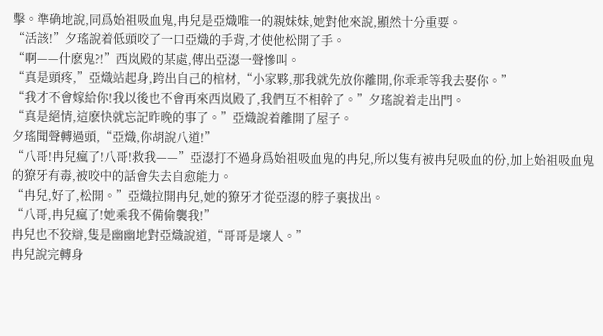擊。準确地說,同爲始祖吸血鬼,冉兒是亞熾唯一的親妹妹,她對他來說,顯然十分重要。
“活該!”夕瑤說着低頭咬了一口亞熾的手背,才使他松開了手。
“啊——什麽鬼?!”西岚殿的某處,傳出亞濏一聲慘叫。
“真是頭疼,”亞熾站起身,跨出自己的棺材,“小家夥,那我就先放你離開,你乖乖等我去娶你。”
“我才不會嫁給你!我以後也不會再來西岚殿了,我們互不相幹了。”夕瑤說着走出門。
“真是絕情,這麽快就忘記昨晚的事了。”亞熾說着離開了屋子。
夕瑤聞聲轉過頭,“亞熾,你胡說八道!”
“八哥!冉兒瘋了!八哥!救我——”亞濏打不過身爲始祖吸血鬼的冉兒,所以隻有被冉兒吸血的份,加上始祖吸血鬼的獠牙有毒,被咬中的話會失去自愈能力。
“冉兒,好了,松開。”亞熾拉開冉兒,她的獠牙才從亞濏的脖子裏拔出。
“八哥,冉兒瘋了!她乘我不備偷襲我!”
冉兒也不狡辯,隻是幽幽地對亞熾說道,“哥哥是壞人。”
冉兒說完轉身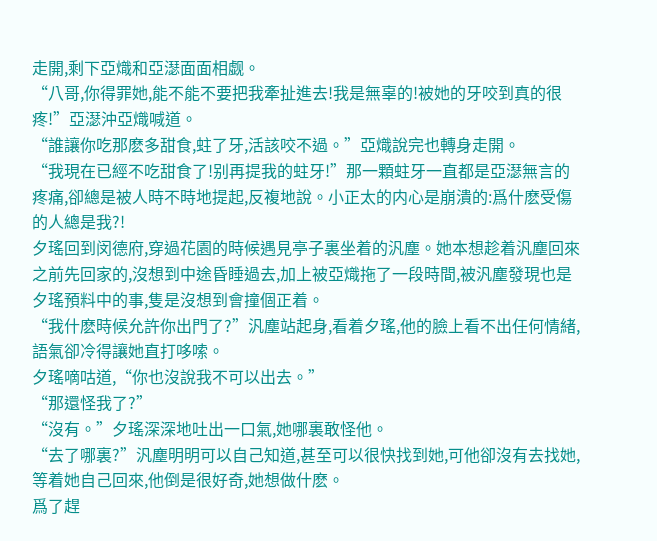走開,剩下亞熾和亞濏面面相觑。
“八哥,你得罪她,能不能不要把我牽扯進去!我是無辜的!被她的牙咬到真的很疼!”亞濏沖亞熾喊道。
“誰讓你吃那麽多甜食,蛀了牙,活該咬不過。”亞熾說完也轉身走開。
“我現在已經不吃甜食了!别再提我的蛀牙!”那一顆蛀牙一直都是亞濏無言的疼痛,卻總是被人時不時地提起,反複地說。小正太的内心是崩潰的:爲什麽受傷的人總是我?!
夕瑤回到闵德府,穿過花園的時候遇見亭子裏坐着的汎塵。她本想趁着汎塵回來之前先回家的,沒想到中途昏睡過去,加上被亞熾拖了一段時間,被汎塵發現也是夕瑤預料中的事,隻是沒想到會撞個正着。
“我什麽時候允許你出門了?”汎塵站起身,看着夕瑤,他的臉上看不出任何情緒,語氣卻冷得讓她直打哆嗦。
夕瑤嘀咕道,“你也沒說我不可以出去。”
“那還怪我了?”
“沒有。”夕瑤深深地吐出一口氣,她哪裏敢怪他。
“去了哪裏?”汎塵明明可以自己知道,甚至可以很快找到她,可他卻沒有去找她,等着她自己回來,他倒是很好奇,她想做什麽。
爲了趕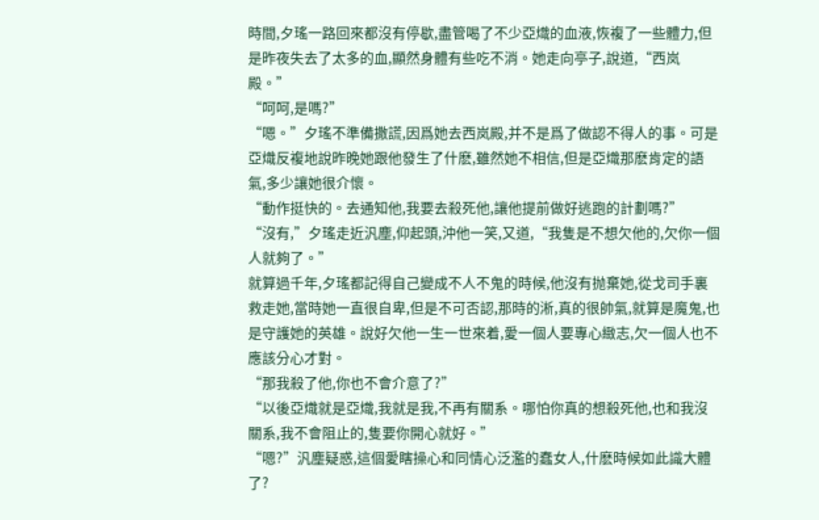時間,夕瑤一路回來都沒有停歇,盡管喝了不少亞熾的血液,恢複了一些體力,但是昨夜失去了太多的血,顯然身體有些吃不消。她走向亭子,說道,“西岚殿。”
“呵呵,是嗎?”
“嗯。”夕瑤不準備撒謊,因爲她去西岚殿,并不是爲了做認不得人的事。可是亞熾反複地說昨晚她跟他發生了什麽,雖然她不相信,但是亞熾那麽肯定的語氣,多少讓她很介懷。
“動作挺快的。去通知他,我要去殺死他,讓他提前做好逃跑的計劃嗎?”
“沒有,”夕瑤走近汎塵,仰起頭,沖他一笑,又道,“我隻是不想欠他的,欠你一個人就夠了。”
就算過千年,夕瑤都記得自己變成不人不鬼的時候,他沒有抛棄她,從戈司手裏救走她,當時她一直很自卑,但是不可否認,那時的淅,真的很帥氣,就算是魔鬼,也是守護她的英雄。說好欠他一生一世來着,愛一個人要專心緻志,欠一個人也不應該分心才對。
“那我殺了他,你也不會介意了?”
“以後亞熾就是亞熾,我就是我,不再有關系。哪怕你真的想殺死他,也和我沒關系,我不會阻止的,隻要你開心就好。”
“嗯?”汎塵疑惑,這個愛瞎操心和同情心泛濫的蠢女人,什麽時候如此識大體了?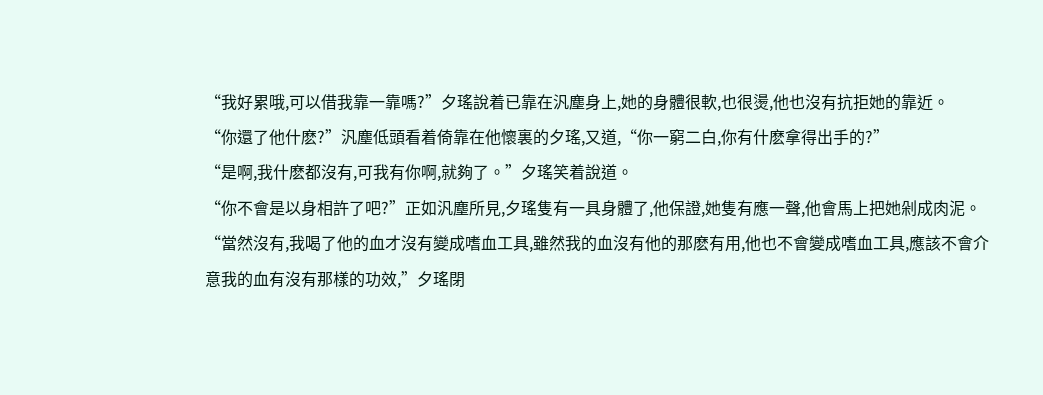“我好累哦,可以借我靠一靠嗎?”夕瑤說着已靠在汎塵身上,她的身體很軟,也很燙,他也沒有抗拒她的靠近。
“你還了他什麽?”汎塵低頭看着倚靠在他懷裏的夕瑤,又道,“你一窮二白,你有什麽拿得出手的?”
“是啊,我什麽都沒有,可我有你啊,就夠了。”夕瑤笑着說道。
“你不會是以身相許了吧?”正如汎塵所見,夕瑤隻有一具身體了,他保證,她隻有應一聲,他會馬上把她剁成肉泥。
“當然沒有,我喝了他的血才沒有變成嗜血工具,雖然我的血沒有他的那麽有用,他也不會變成嗜血工具,應該不會介意我的血有沒有那樣的功效,”夕瑤閉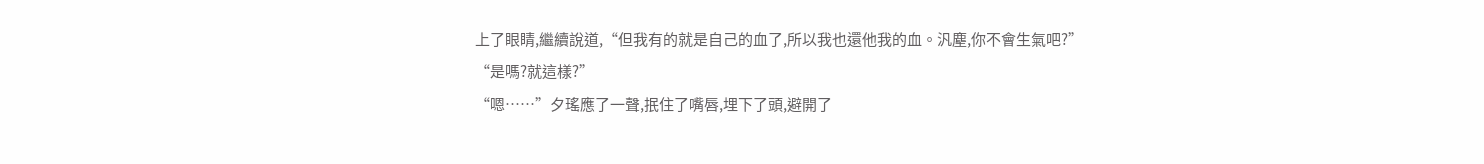上了眼睛,繼續說道,“但我有的就是自己的血了,所以我也還他我的血。汎塵,你不會生氣吧?”
“是嗎?就這樣?”
“嗯……”夕瑤應了一聲,抿住了嘴唇,埋下了頭,避開了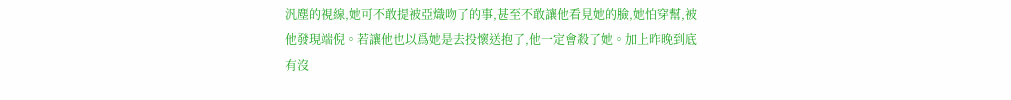汎塵的視線,她可不敢提被亞熾吻了的事,甚至不敢讓他看見她的臉,她怕穿幫,被他發現端倪。若讓他也以爲她是去投懷送抱了,他一定會殺了她。加上昨晚到底有沒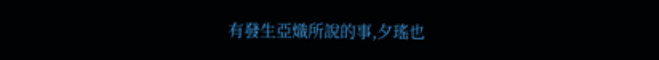有發生亞熾所說的事,夕瑤也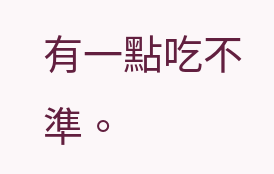有一點吃不準。